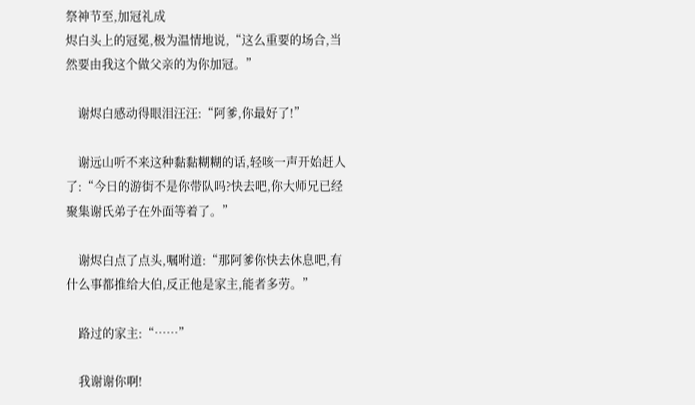祭神节至,加冠礼成
烬白头上的冠冕,极为温情地说,“这么重要的场合,当然要由我这个做父亲的为你加冠。”

    谢烬白感动得眼泪汪汪:“阿爹,你最好了!”

    谢远山听不来这种黏黏糊糊的话,轻咳一声开始赶人了:“今日的游街不是你带队吗?快去吧,你大师兄已经聚集谢氏弟子在外面等着了。”

    谢烬白点了点头,嘱咐道:“那阿爹你快去休息吧,有什么事都推给大伯,反正他是家主,能者多劳。”

    路过的家主:“……”

    我谢谢你啊!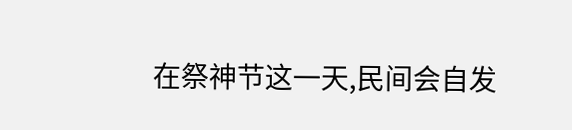在祭神节这一天,民间会自发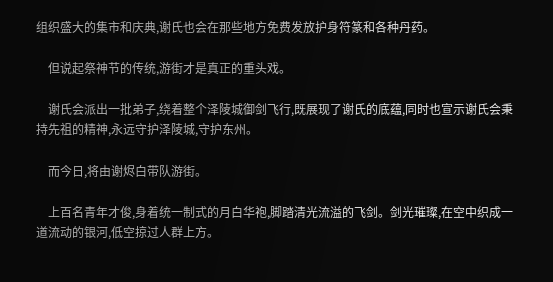组织盛大的集市和庆典,谢氏也会在那些地方免费发放护身符篆和各种丹药。

    但说起祭神节的传统,游街才是真正的重头戏。

    谢氏会派出一批弟子,绕着整个泽陵城御剑飞行,既展现了谢氏的底蕴,同时也宣示谢氏会秉持先祖的精神,永远守护泽陵城,守护东州。

    而今日,将由谢烬白带队游街。

    上百名青年才俊,身着统一制式的月白华袍,脚踏清光流溢的飞剑。剑光璀璨,在空中织成一道流动的银河,低空掠过人群上方。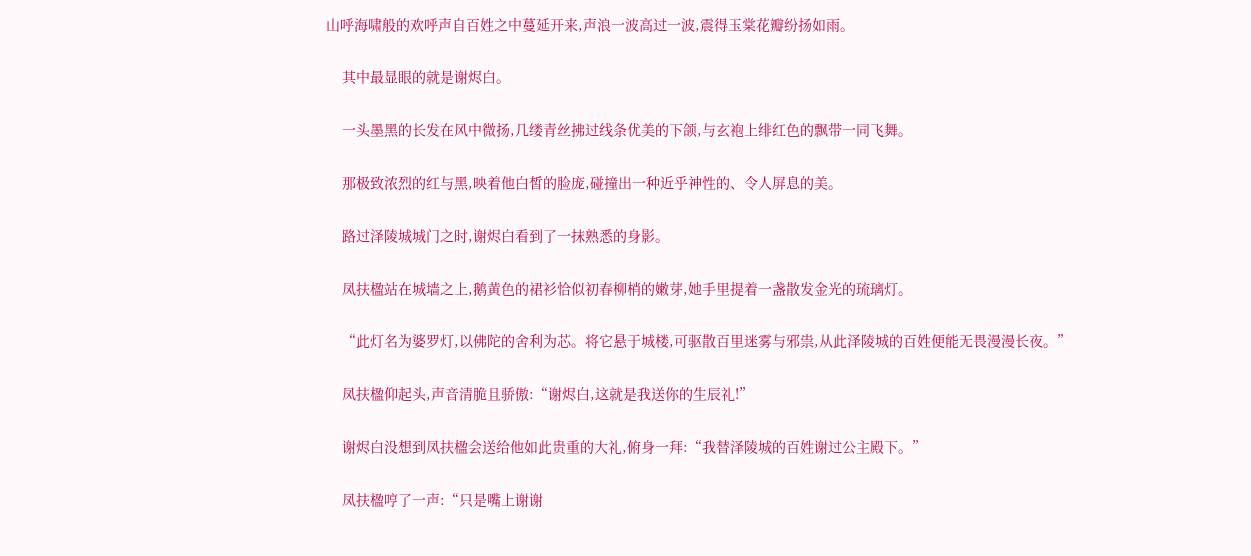山呼海啸般的欢呼声自百姓之中蔓延开来,声浪一波高过一波,震得玉棠花瓣纷扬如雨。

    其中最显眼的就是谢烬白。

    一头墨黑的长发在风中微扬,几缕青丝拂过线条优美的下颌,与玄袍上绯红色的飘带一同飞舞。

    那极致浓烈的红与黑,映着他白皙的脸庞,碰撞出一种近乎神性的、令人屏息的美。

    路过泽陵城城门之时,谢烬白看到了一抹熟悉的身影。

    凤扶楹站在城墙之上,鹅黄色的裙衫恰似初春柳梢的嫩芽,她手里提着一盏散发金光的琉璃灯。

    “此灯名为婆罗灯,以佛陀的舍利为芯。将它悬于城楼,可驱散百里迷雾与邪祟,从此泽陵城的百姓便能无畏漫漫长夜。”

    凤扶楹仰起头,声音清脆且骄傲:“谢烬白,这就是我送你的生辰礼!”

    谢烬白没想到凤扶楹会送给他如此贵重的大礼,俯身一拜:“我替泽陵城的百姓谢过公主殿下。”

    凤扶楹哼了一声:“只是嘴上谢谢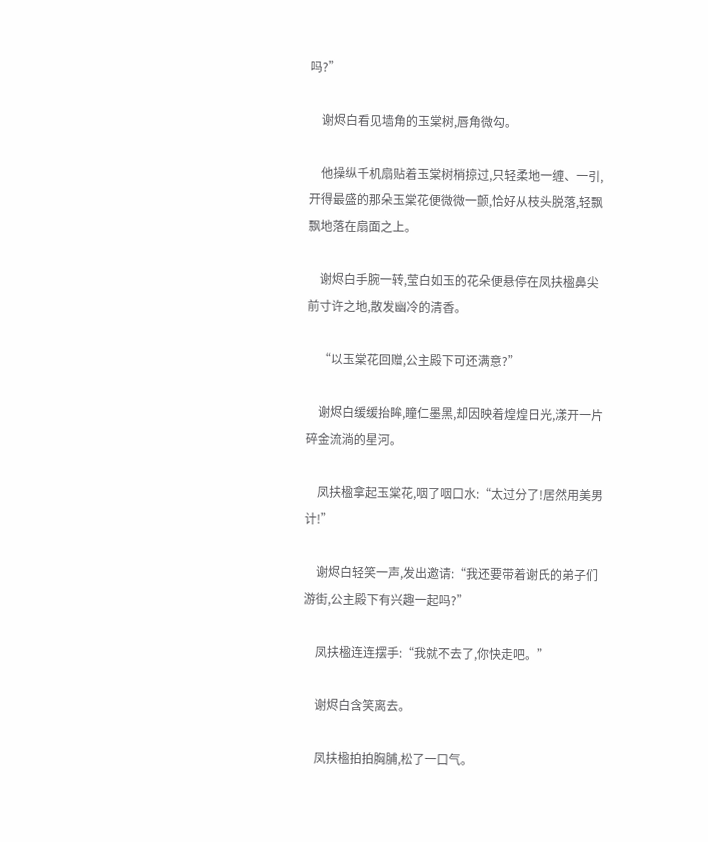吗?”

    谢烬白看见墙角的玉棠树,唇角微勾。

    他操纵千机扇贴着玉棠树梢掠过,只轻柔地一缠、一引,开得最盛的那朵玉棠花便微微一颤,恰好从枝头脱落,轻飘飘地落在扇面之上。

    谢烬白手腕一转,莹白如玉的花朵便悬停在凤扶楹鼻尖前寸许之地,散发幽冷的清香。

    “以玉棠花回赠,公主殿下可还满意?”

    谢烬白缓缓抬眸,瞳仁墨黑,却因映着煌煌日光,漾开一片碎金流淌的星河。

    凤扶楹拿起玉棠花,咽了咽口水:“太过分了!居然用美男计!”

    谢烬白轻笑一声,发出邀请:“我还要带着谢氏的弟子们游街,公主殿下有兴趣一起吗?”

    凤扶楹连连摆手:“我就不去了,你快走吧。”

    谢烬白含笑离去。

    凤扶楹拍拍胸脯,松了一口气。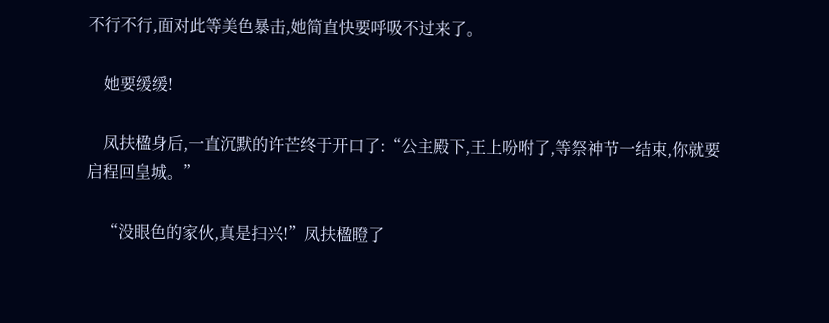不行不行,面对此等美色暴击,她简直快要呼吸不过来了。

    她要缓缓!

    凤扶楹身后,一直沉默的许芒终于开口了:“公主殿下,王上吩咐了,等祭神节一结束,你就要启程回皇城。”

    “没眼色的家伙,真是扫兴!”凤扶楹瞪了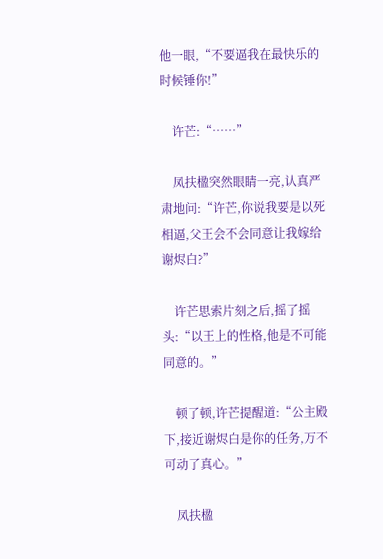他一眼,“不要逼我在最快乐的时候锤你!”

    许芒:“……”

    凤扶楹突然眼睛一亮,认真严肃地问:“许芒,你说我要是以死相逼,父王会不会同意让我嫁给谢烬白?”

    许芒思索片刻之后,摇了摇头:“以王上的性格,他是不可能同意的。”

    顿了顿,许芒提醒道:“公主殿下,接近谢烬白是你的任务,万不可动了真心。”

    凤扶楹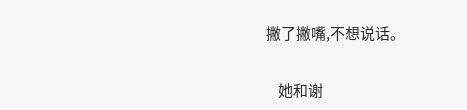撇了撇嘴,不想说话。

    她和谢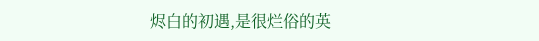烬白的初遇,是很烂俗的英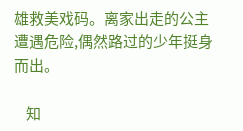雄救美戏码。离家出走的公主遭遇危险,偶然路过的少年挺身而出。

    知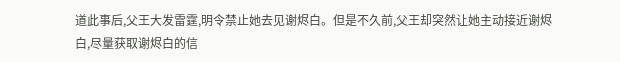道此事后,父王大发雷霆,明令禁止她去见谢烬白。但是不久前,父王却突然让她主动接近谢烬白,尽量获取谢烬白的信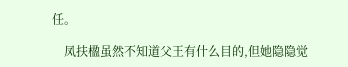任。

    凤扶楹虽然不知道父王有什么目的,但她隐隐觉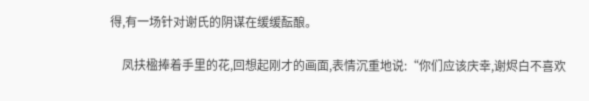得,有一场针对谢氏的阴谋在缓缓酝酿。

    凤扶楹捧着手里的花,回想起刚才的画面,表情沉重地说:“你们应该庆幸,谢烬白不喜欢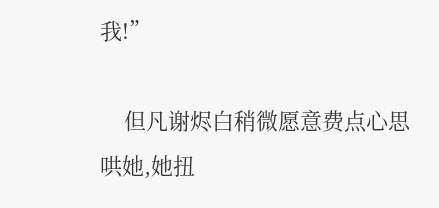我!”

    但凡谢烬白稍微愿意费点心思哄她,她扭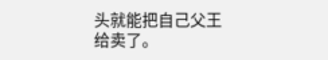头就能把自己父王给卖了。